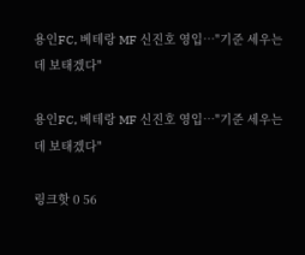용인FC, 베테랑 MF 신진호 영입…"기준 세우는 데 보태겠다"

용인FC, 베테랑 MF 신진호 영입…"기준 세우는 데 보태겠다"

링크핫 0 56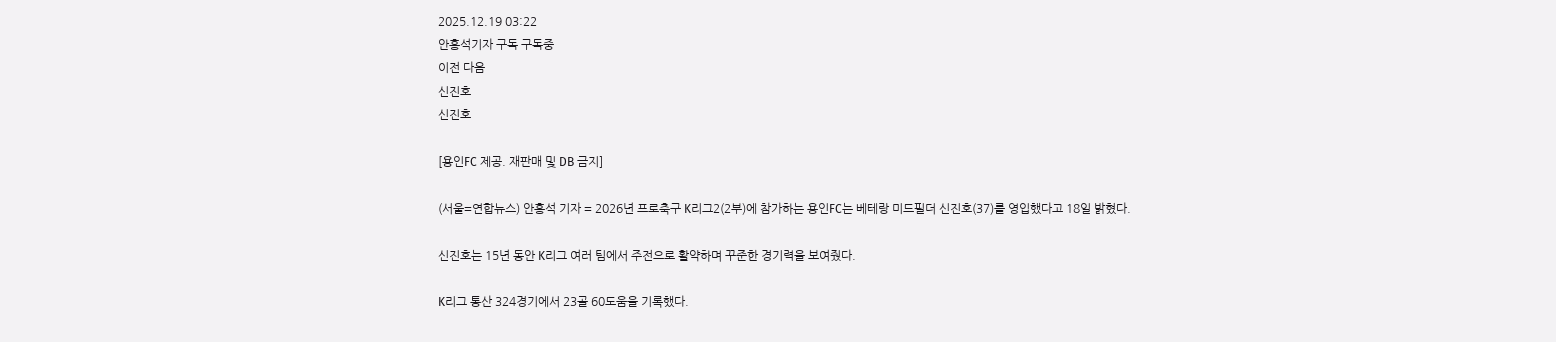2025.12.19 03:22
안홍석기자 구독 구독중
이전 다음
신진호
신진호

[용인FC 제공. 재판매 및 DB 금지]

(서울=연합뉴스) 안홍석 기자 = 2026년 프로축구 K리그2(2부)에 참가하는 용인FC는 베테랑 미드필더 신진호(37)를 영입했다고 18일 밝혔다.

신진호는 15년 동안 K리그 여러 팀에서 주전으로 활약하며 꾸준한 경기력을 보여줬다.

K리그 통산 324경기에서 23골 60도움을 기록했다.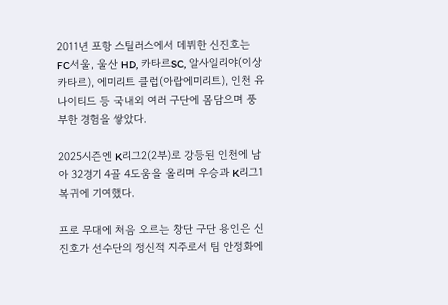2011년 포항 스틸러스에서 데뷔한 신진호는 FC서울, 울산 HD, 카타르SC, 알사일리야(이상 카타르), 에미리트 클럽(아랍에미리트), 인천 유나이티드 등 국내외 여러 구단에 몸담으며 풍부한 경험을 쌓았다.

2025시즌엔 K리그2(2부)로 강등된 인천에 남아 32경기 4골 4도움을 올리며 우승과 K리그1 복귀에 기여했다.

프로 무대에 처음 오르는 창단 구단 용인은 신진호가 선수단의 정신적 지주로서 팀 안정화에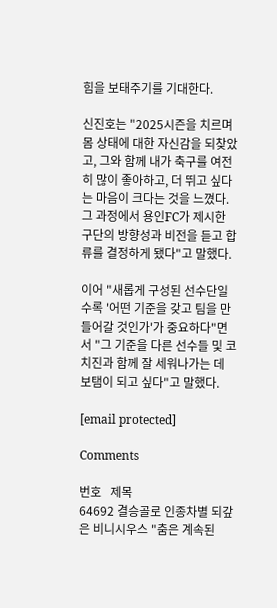힘을 보태주기를 기대한다.

신진호는 "2025시즌을 치르며 몸 상태에 대한 자신감을 되찾았고, 그와 함께 내가 축구를 여전히 많이 좋아하고, 더 뛰고 싶다는 마음이 크다는 것을 느꼈다. 그 과정에서 용인FC가 제시한 구단의 방향성과 비전을 듣고 합류를 결정하게 됐다"고 말했다.

이어 "새롭게 구성된 선수단일수록 '어떤 기준을 갖고 팀을 만들어갈 것인가'가 중요하다"면서 "그 기준을 다른 선수들 및 코치진과 함께 잘 세워나가는 데 보탬이 되고 싶다"고 말했다.

[email protected]

Comments

번호   제목
64692 결승골로 인종차별 되갚은 비니시우스 "춤은 계속된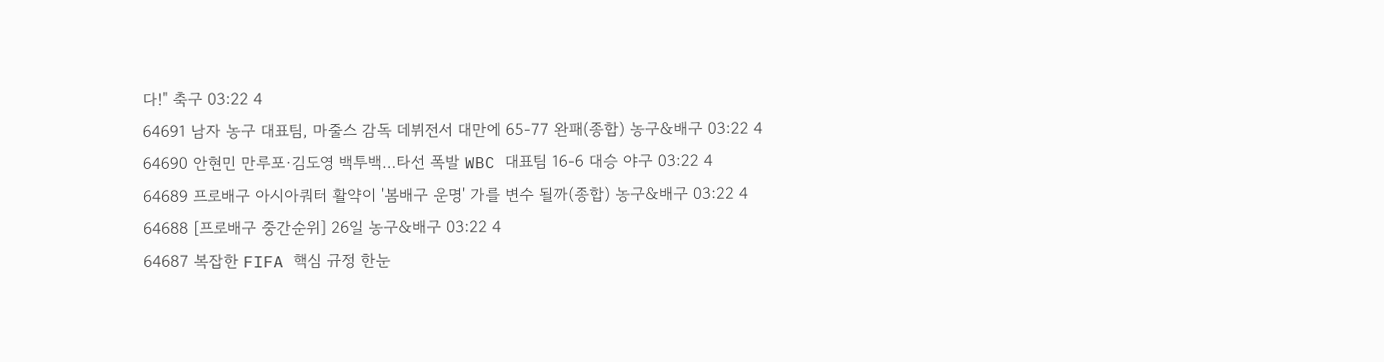다!" 축구 03:22 4
64691 남자 농구 대표팀, 마줄스 감독 데뷔전서 대만에 65-77 완패(종합) 농구&배구 03:22 4
64690 안현민 만루포·김도영 백투백…타선 폭발 WBC 대표팀 16-6 대승 야구 03:22 4
64689 프로배구 아시아쿼터 활약이 '봄배구 운명' 가를 변수 될까(종합) 농구&배구 03:22 4
64688 [프로배구 중간순위] 26일 농구&배구 03:22 4
64687 복잡한 FIFA 핵심 규정 한눈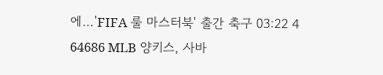에…'FIFA 룰 마스터북' 출간 축구 03:22 4
64686 MLB 양키스, 사바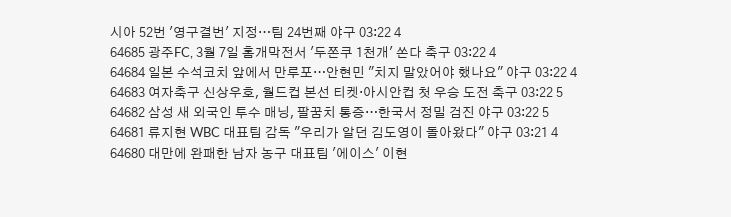시아 52번 '영구결번' 지정…팀 24번째 야구 03:22 4
64685 광주FC, 3월 7일 홈개막전서 '두쫀쿠 1천개' 쏜다 축구 03:22 4
64684 일본 수석코치 앞에서 만루포…안현민 "치지 말았어야 했나요" 야구 03:22 4
64683 여자축구 신상우호, 월드컵 본선 티켓·아시안컵 첫 우승 도전 축구 03:22 5
64682 삼성 새 외국인 투수 매닝, 팔꿈치 통증…한국서 정밀 검진 야구 03:22 5
64681 류지현 WBC 대표팀 감독 "우리가 알던 김도영이 돌아왔다" 야구 03:21 4
64680 대만에 완패한 남자 농구 대표팀 '에이스' 이현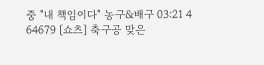중 "내 책임이다" 농구&배구 03:21 4
64679 [쇼츠] 축구공 맞은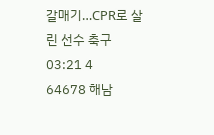갈매기…CPR로 살린 선수 축구 03:21 4
64678 해남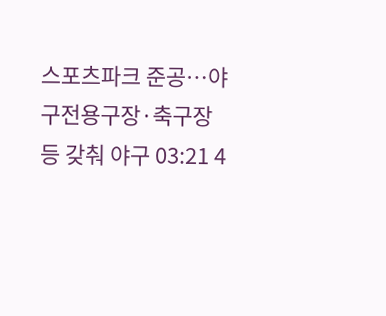스포츠파크 준공…야구전용구장·축구장 등 갖춰 야구 03:21 4